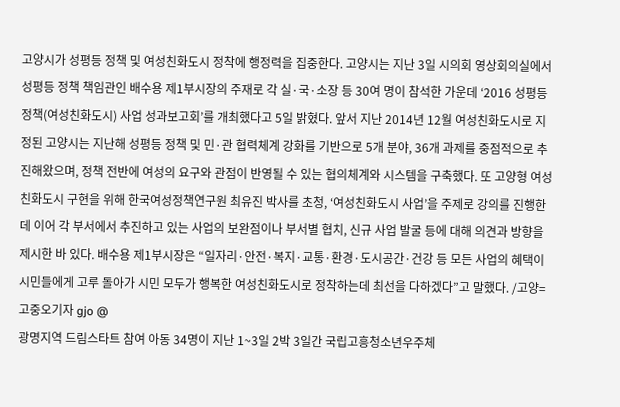고양시가 성평등 정책 및 여성친화도시 정착에 행정력을 집중한다. 고양시는 지난 3일 시의회 영상회의실에서 성평등 정책 책임관인 배수용 제1부시장의 주재로 각 실·국·소장 등 30여 명이 참석한 가운데 ‘2016 성평등정책(여성친화도시) 사업 성과보고회’를 개최했다고 5일 밝혔다. 앞서 지난 2014년 12월 여성친화도시로 지정된 고양시는 지난해 성평등 정책 및 민·관 협력체계 강화를 기반으로 5개 분야, 36개 과제를 중점적으로 추진해왔으며, 정책 전반에 여성의 요구와 관점이 반영될 수 있는 협의체계와 시스템을 구축했다. 또 고양형 여성친화도시 구현을 위해 한국여성정책연구원 최유진 박사를 초청, ‘여성친화도시 사업’을 주제로 강의를 진행한 데 이어 각 부서에서 추진하고 있는 사업의 보완점이나 부서별 협치, 신규 사업 발굴 등에 대해 의견과 방향을 제시한 바 있다. 배수용 제1부시장은 “일자리·안전·복지·교통·환경·도시공간·건강 등 모든 사업의 혜택이 시민들에게 고루 돌아가 시민 모두가 행복한 여성친화도시로 정착하는데 최선을 다하겠다”고 말했다. /고양=고중오기자 gjo @
광명지역 드림스타트 참여 아동 34명이 지난 1~3일 2박 3일간 국립고흥청소년우주체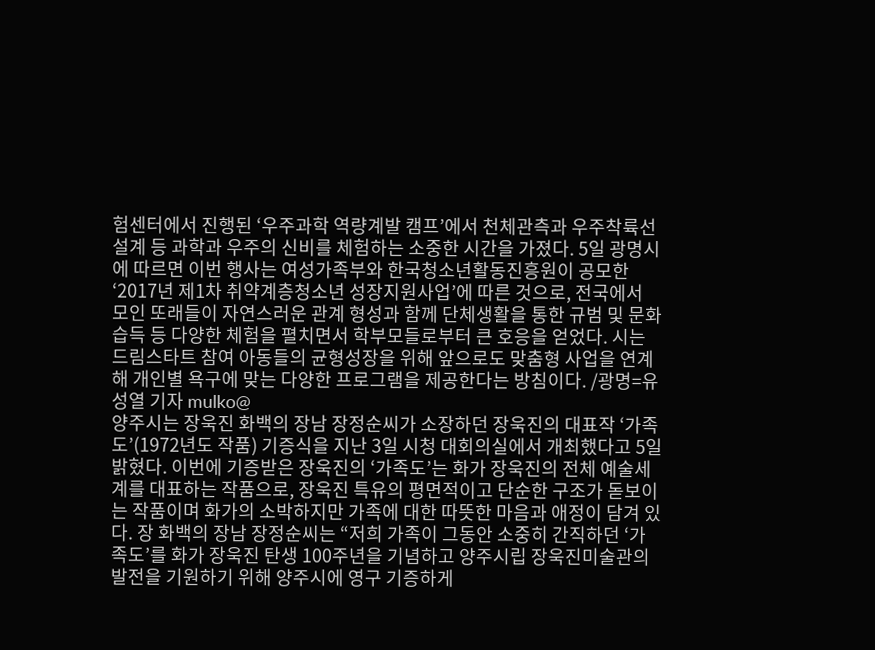험센터에서 진행된 ‘우주과학 역량계발 캠프’에서 천체관측과 우주착륙선 설계 등 과학과 우주의 신비를 체험하는 소중한 시간을 가졌다. 5일 광명시에 따르면 이번 행사는 여성가족부와 한국청소년활동진흥원이 공모한 ‘2017년 제1차 취약계층청소년 성장지원사업’에 따른 것으로, 전국에서 모인 또래들이 자연스러운 관계 형성과 함께 단체생활을 통한 규범 및 문화 습득 등 다양한 체험을 펼치면서 학부모들로부터 큰 호응을 얻었다. 시는 드림스타트 참여 아동들의 균형성장을 위해 앞으로도 맞춤형 사업을 연계해 개인별 욕구에 맞는 다양한 프로그램을 제공한다는 방침이다. /광명=유성열 기자 mulko@
양주시는 장욱진 화백의 장남 장정순씨가 소장하던 장욱진의 대표작 ‘가족도’(1972년도 작품) 기증식을 지난 3일 시청 대회의실에서 개최했다고 5일 밝혔다. 이번에 기증받은 장욱진의 ‘가족도’는 화가 장욱진의 전체 예술세계를 대표하는 작품으로, 장욱진 특유의 평면적이고 단순한 구조가 돋보이는 작품이며 화가의 소박하지만 가족에 대한 따뜻한 마음과 애정이 담겨 있다. 장 화백의 장남 장정순씨는 “저희 가족이 그동안 소중히 간직하던 ‘가족도’를 화가 장욱진 탄생 100주년을 기념하고 양주시립 장욱진미술관의 발전을 기원하기 위해 양주시에 영구 기증하게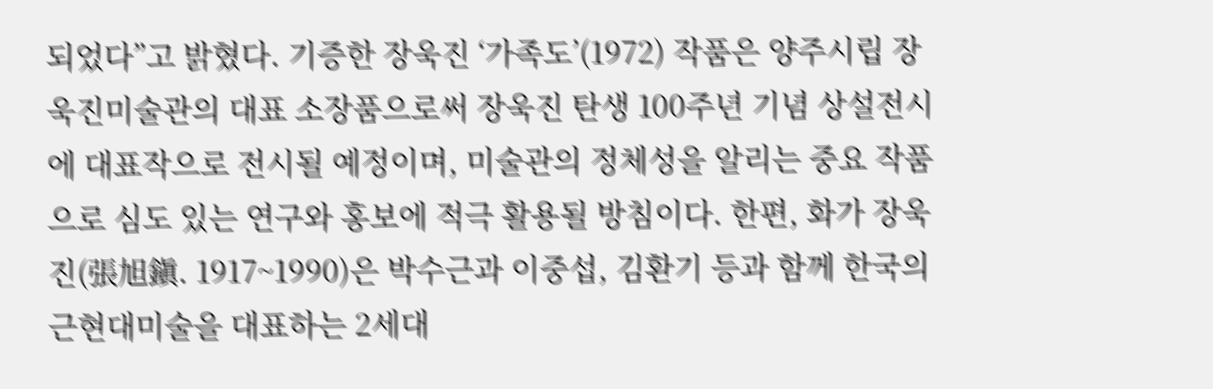되었다”고 밝혔다. 기증한 장욱진 ‘가족도’(1972) 작품은 양주시립 장욱진미술관의 대표 소장품으로써 장욱진 탄생 100주년 기념 상설전시에 대표작으로 전시될 예정이며, 미술관의 정체성을 알리는 중요 작품으로 심도 있는 연구와 홍보에 적극 활용될 방침이다. 한편, 화가 장욱진(張旭鎭. 1917~1990)은 박수근과 이중섭, 김환기 등과 함께 한국의 근현대미술을 대표하는 2세대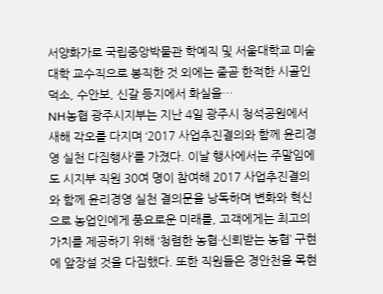서양화가로 국립중앙박물관 학예직 및 서울대학교 미술대학 교수직으로 봉직한 것 외에는 줄곧 한적한 시골인 덕소, 수안보, 신갈 등지에서 화실을…
NH농협 광주시지부는 지난 4일 광주시 청석공원에서 새해 각오를 다지며 ‘2017 사업추진결의와 함께 윤리경영 실천 다짐행사’를 가졌다. 이날 행사에서는 주말임에도 시지부 직원 30여 명이 참여해 2017 사업추진결의와 함께 윤리경영 실천 결의문을 낭독하며 변화와 혁신으로 농업인에게 풍요로운 미래를, 고객에게는 최고의 가치를 제공하기 위해 ‘청렴한 농협·신뢰받는 농협’ 구현에 앞장설 것을 다짐했다. 또한 직원들은 경안천을 목현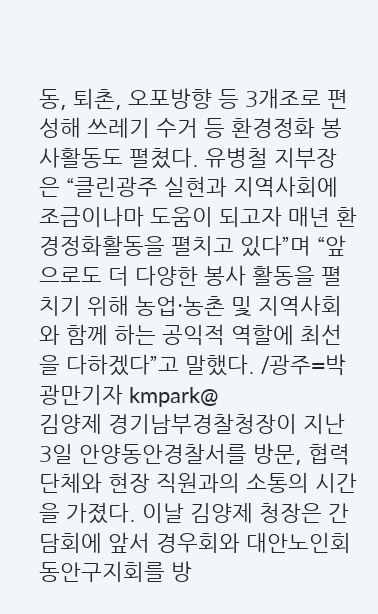동, 퇴촌, 오포방향 등 3개조로 편성해 쓰레기 수거 등 환경정화 봉사활동도 펼쳤다. 유병철 지부장은 “클린광주 실현과 지역사회에 조금이나마 도움이 되고자 매년 환경정화활동을 펼치고 있다”며 “앞으로도 더 다양한 봉사 활동을 펼치기 위해 농업·농촌 및 지역사회와 함께 하는 공익적 역할에 최선을 다하겠다”고 말했다. /광주=박광만기자 kmpark@
김양제 경기남부경찰청장이 지난 3일 안양동안경찰서를 방문, 협력단체와 현장 직원과의 소통의 시간을 가졌다. 이날 김양제 청장은 간담회에 앞서 경우회와 대안노인회 동안구지회를 방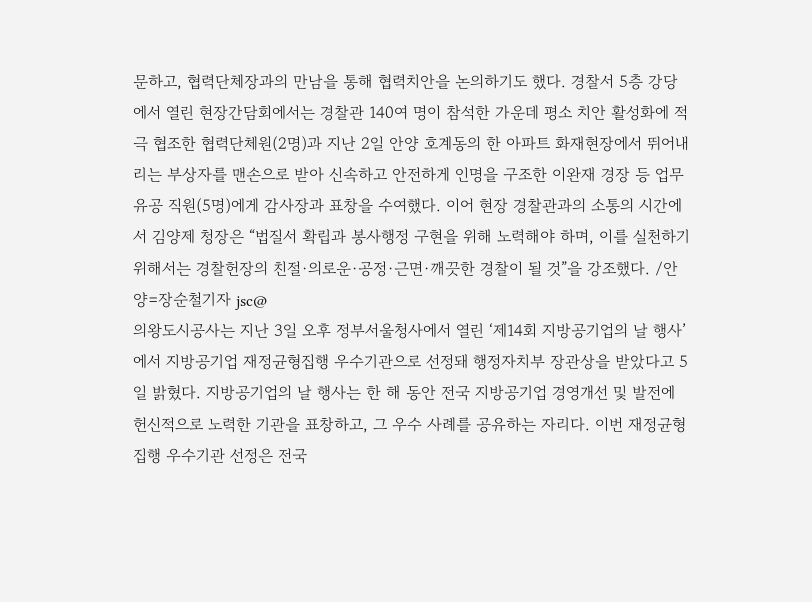문하고, 협력단체장과의 만남을 통해 협력치안을 논의하기도 했다. 경찰서 5층 강당에서 열린 현장간담회에서는 경찰관 140여 명이 참석한 가운데 평소 치안 활성화에 적극 협조한 협력단체원(2명)과 지난 2일 안양 호계동의 한 아파트 화재현장에서 뛰어내리는 부상자를 맨손으로 받아 신속하고 안전하게 인명을 구조한 이완재 경장 등 업무유공 직원(5명)에게 감사장과 표창을 수여했다. 이어 현장 경찰관과의 소통의 시간에서 김양제 청장은 “법질서 확립과 봉사행정 구현을 위해 노력해야 하며, 이를 실천하기 위해서는 경찰헌장의 친절·의로운·공정·근면·깨끗한 경찰이 될 것”을 강조했다. /안양=장순철기자 jsc@
의왕도시공사는 지난 3일 오후 정부서울청사에서 열린 ‘제14회 지방공기업의 날 행사’에서 지방공기업 재정균형집행 우수기관으로 선정돼 행정자치부 장관상을 받았다고 5일 밝혔다. 지방공기업의 날 행사는 한 해 동안 전국 지방공기업 경영개선 및 발전에 헌신적으로 노력한 기관을 표창하고, 그 우수 사례를 공유하는 자리다. 이번 재정균형집행 우수기관 선정은 전국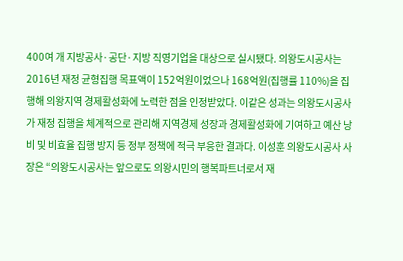400여 개 지방공사·공단·지방 직영기업을 대상으로 실시됐다. 의왕도시공사는 2016년 재정 균형집행 목표액이 152억원이었으나 168억원(집행률 110%)을 집행해 의왕지역 경제활성화에 노력한 점을 인정받았다. 이같은 성과는 의왕도시공사가 재정 집행을 체계적으로 관리해 지역경제 성장과 경제활성화에 기여하고 예산 낭비 및 비효율 집행 방지 등 정부 정책에 적극 부응한 결과다. 이성훈 의왕도시공사 사장은 “의왕도시공사는 앞으로도 의왕시민의 행복파트너로서 재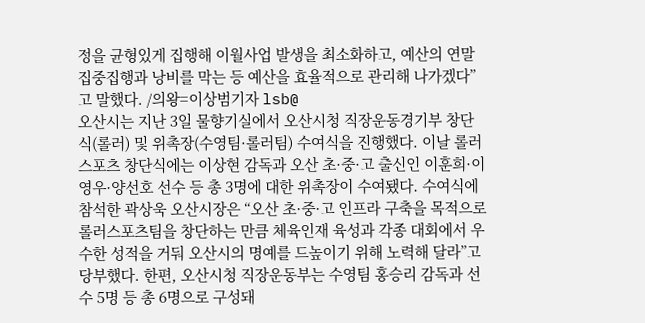정을 균형있게 집행해 이월사업 발생을 최소화하고, 예산의 연말 집중집행과 낭비를 막는 등 예산을 효율적으로 관리해 나가겠다”고 말했다. /의왕=이상범기자 lsb@
오산시는 지난 3일 물향기실에서 오산시청 직장운동경기부 창단식(롤러) 및 위촉장(수영팀·롤러팀) 수여식을 진행했다. 이날 롤러스포츠 창단식에는 이상현 감독과 오산 초·중·고 출신인 이훈희·이영우·양선호 선수 등 총 3명에 대한 위촉장이 수여됐다. 수여식에 참석한 곽상욱 오산시장은 “오산 초·중·고 인프라 구축을 목적으로 롤러스포츠팀을 창단하는 만큼 체육인재 육성과 각종 대회에서 우수한 성적을 거둬 오산시의 명예를 드높이기 위해 노력해 달라”고 당부했다. 한편, 오산시청 직장운동부는 수영팀 홍승리 감독과 선수 5명 등 총 6명으로 구성돼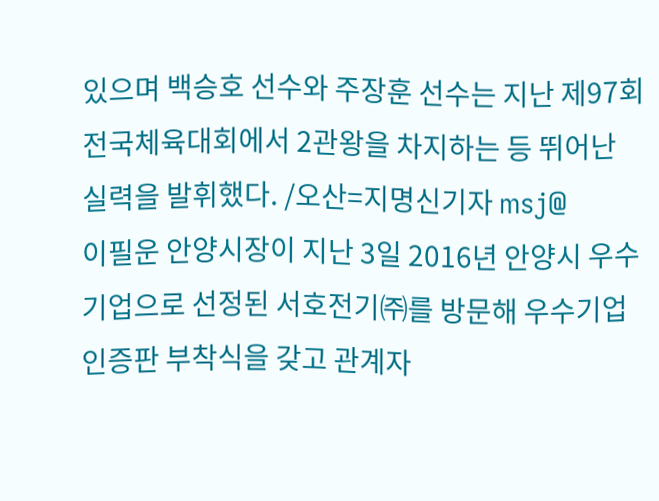있으며 백승호 선수와 주장훈 선수는 지난 제97회 전국체육대회에서 2관왕을 차지하는 등 뛰어난 실력을 발휘했다. /오산=지명신기자 msj@
이필운 안양시장이 지난 3일 2016년 안양시 우수기업으로 선정된 서호전기㈜를 방문해 우수기업 인증판 부착식을 갖고 관계자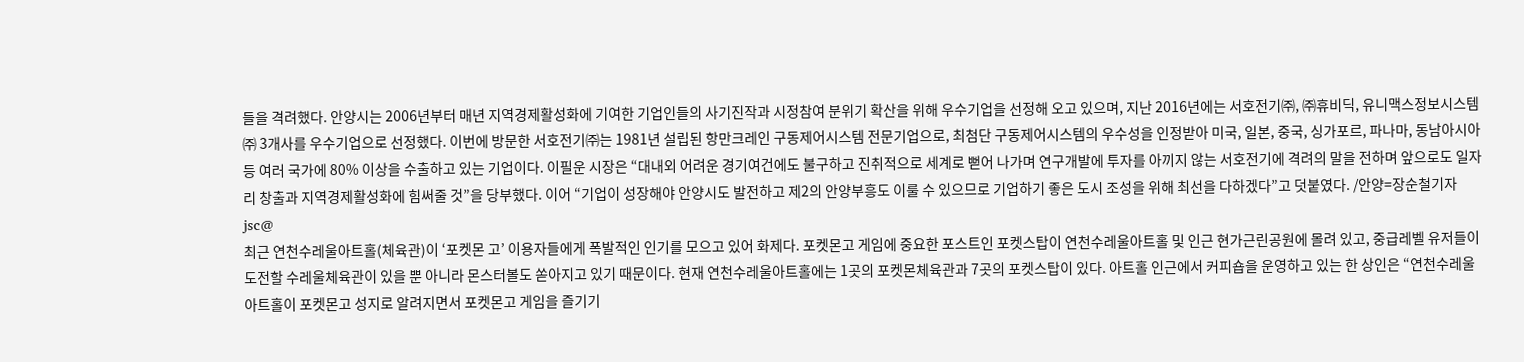들을 격려했다. 안양시는 2006년부터 매년 지역경제활성화에 기여한 기업인들의 사기진작과 시정참여 분위기 확산을 위해 우수기업을 선정해 오고 있으며, 지난 2016년에는 서호전기㈜, ㈜휴비딕, 유니맥스정보시스템㈜ 3개사를 우수기업으로 선정했다. 이번에 방문한 서호전기㈜는 1981년 설립된 항만크레인 구동제어시스템 전문기업으로, 최첨단 구동제어시스템의 우수성을 인정받아 미국, 일본, 중국, 싱가포르, 파나마, 동남아시아 등 여러 국가에 80% 이상을 수출하고 있는 기업이다. 이필운 시장은 “대내외 어려운 경기여건에도 불구하고 진취적으로 세계로 뻗어 나가며 연구개발에 투자를 아끼지 않는 서호전기에 격려의 말을 전하며 앞으로도 일자리 창출과 지역경제활성화에 힘써줄 것”을 당부했다. 이어 “기업이 성장해야 안양시도 발전하고 제2의 안양부흥도 이룰 수 있으므로 기업하기 좋은 도시 조성을 위해 최선을 다하겠다”고 덧붙였다. /안양=장순철기자 jsc@
최근 연천수레울아트홀(체육관)이 ‘포켓몬 고’ 이용자들에게 폭발적인 인기를 모으고 있어 화제다. 포켓몬고 게임에 중요한 포스트인 포켓스탑이 연천수레울아트홀 및 인근 현가근린공원에 몰려 있고, 중급레벨 유저들이 도전할 수레울체육관이 있을 뿐 아니라 몬스터볼도 쏟아지고 있기 때문이다. 현재 연천수레울아트홀에는 1곳의 포켓몬체육관과 7곳의 포켓스탑이 있다. 아트홀 인근에서 커피숍을 운영하고 있는 한 상인은 “연천수레울아트홀이 포켓몬고 성지로 알려지면서 포켓몬고 게임을 즐기기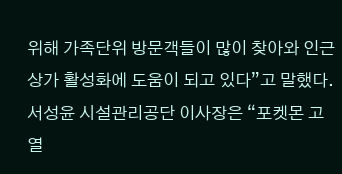위해 가족단위 방문객들이 많이 찾아와 인근 상가 활성화에 도움이 되고 있다”고 말했다. 서성윤 시설관리공단 이사장은 “포켓몬 고 열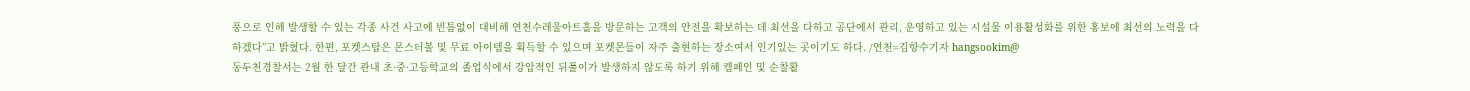풍으로 인해 발생할 수 있는 각종 사건 사고에 빈틈없이 대비해 연천수레울아트홀을 방문하는 고객의 안전을 확보하는 데 최선을 다하고 공단에서 관리, 운영하고 있는 시설물 이용활성화를 위한 홍보에 최선의 노력을 다하겠다”고 밝혔다. 한편, 포켓스탑은 몬스터볼 및 무료 아이템을 획득할 수 있으며 포켓몬들이 자주 출현하는 장소여서 인기있는 곳이기도 하다. /연천=김항수기자 hangsookim@
동두천경찰서는 2월 한 달간 관내 초·중·고등학교의 졸업식에서 강압적인 뒤풀이가 발생하지 않도록 하기 위해 캠페인 및 순찰활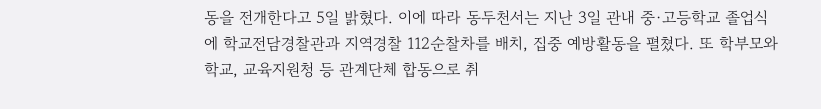동을 전개한다고 5일 밝혔다. 이에 따라 동두천서는 지난 3일 관내 중·고등학교 졸업식에 학교전담경찰관과 지역경찰 112순찰차를 배치, 집중 예방활동을 펼쳤다. 또 학부모와 학교, 교육지원청 등 관계단체 합동으로 취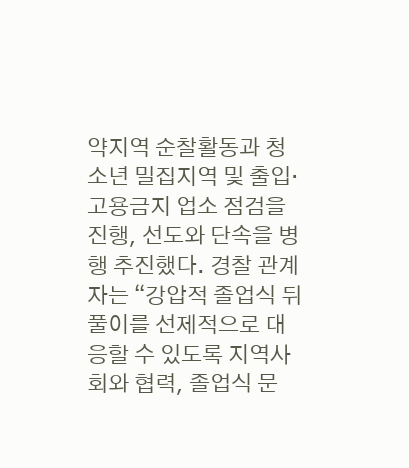약지역 순찰활동과 청소년 밀집지역 및 출입·고용금지 업소 점검을 진행, 선도와 단속을 병행 추진했다. 경찰 관계자는 “강압적 졸업식 뒤풀이를 선제적으로 대응할 수 있도록 지역사회와 협력, 졸업식 문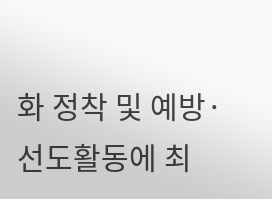화 정착 및 예방·선도활동에 최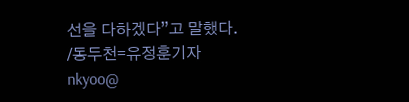선을 다하겠다”고 말했다. /동두천=유정훈기자 nkyoo@